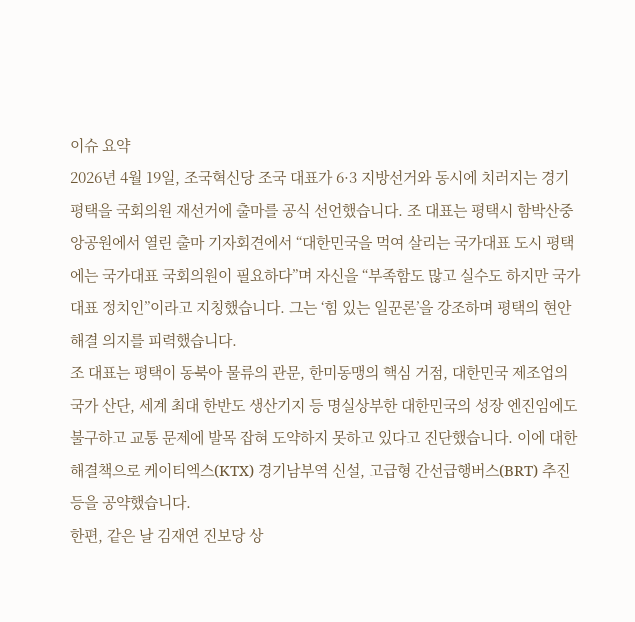이슈 요약
2026년 4월 19일, 조국혁신당 조국 대표가 6·3 지방선거와 동시에 치러지는 경기 평택을 국회의원 재선거에 출마를 공식 선언했습니다. 조 대표는 평택시 함박산중앙공원에서 열린 출마 기자회견에서 “대한민국을 먹여 살리는 국가대표 도시 평택에는 국가대표 국회의원이 필요하다”며 자신을 “부족함도 많고 실수도 하지만 국가대표 정치인”이라고 지칭했습니다. 그는 ‘힘 있는 일꾼론’을 강조하며 평택의 현안 해결 의지를 피력했습니다.
조 대표는 평택이 동북아 물류의 관문, 한미동맹의 핵심 거점, 대한민국 제조업의 국가 산단, 세계 최대 한반도 생산기지 등 명실상부한 대한민국의 성장 엔진임에도 불구하고 교통 문제에 발목 잡혀 도약하지 못하고 있다고 진단했습니다. 이에 대한 해결책으로 케이티엑스(KTX) 경기남부역 신설, 고급형 간선급행버스(BRT) 추진 등을 공약했습니다.
한편, 같은 날 김재연 진보당 상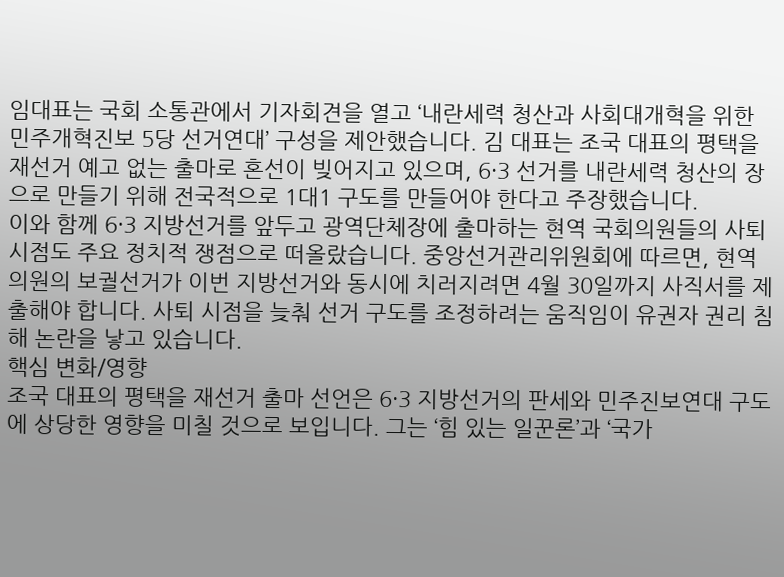임대표는 국회 소통관에서 기자회견을 열고 ‘내란세력 청산과 사회대개혁을 위한 민주개혁진보 5당 선거연대’ 구성을 제안했습니다. 김 대표는 조국 대표의 평택을 재선거 예고 없는 출마로 혼선이 빚어지고 있으며, 6·3 선거를 내란세력 청산의 장으로 만들기 위해 전국적으로 1대1 구도를 만들어야 한다고 주장했습니다.
이와 함께 6·3 지방선거를 앞두고 광역단체장에 출마하는 현역 국회의원들의 사퇴 시점도 주요 정치적 쟁점으로 떠올랐습니다. 중앙선거관리위원회에 따르면, 현역 의원의 보궐선거가 이번 지방선거와 동시에 치러지려면 4월 30일까지 사직서를 제출해야 합니다. 사퇴 시점을 늦춰 선거 구도를 조정하려는 움직임이 유권자 권리 침해 논란을 낳고 있습니다.
핵심 변화/영향
조국 대표의 평택을 재선거 출마 선언은 6·3 지방선거의 판세와 민주진보연대 구도에 상당한 영향을 미칠 것으로 보입니다. 그는 ‘힘 있는 일꾼론’과 ‘국가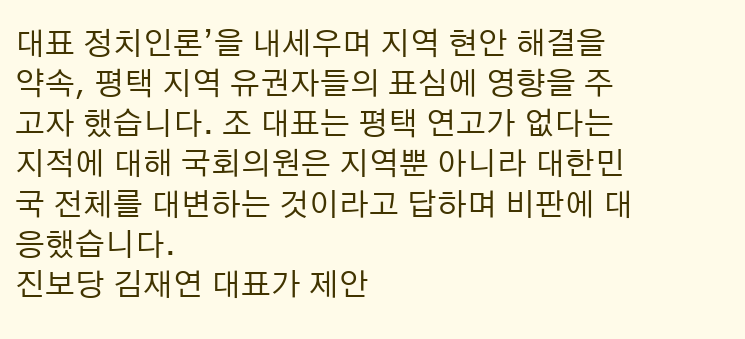대표 정치인론’을 내세우며 지역 현안 해결을 약속, 평택 지역 유권자들의 표심에 영향을 주고자 했습니다. 조 대표는 평택 연고가 없다는 지적에 대해 국회의원은 지역뿐 아니라 대한민국 전체를 대변하는 것이라고 답하며 비판에 대응했습니다.
진보당 김재연 대표가 제안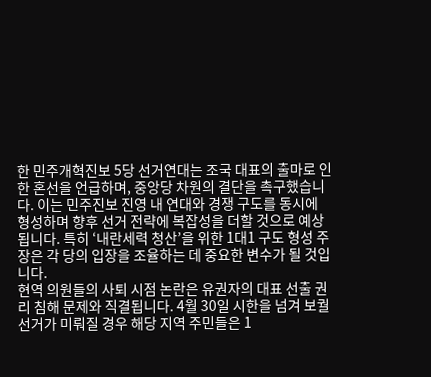한 민주개혁진보 5당 선거연대는 조국 대표의 출마로 인한 혼선을 언급하며, 중앙당 차원의 결단을 촉구했습니다. 이는 민주진보 진영 내 연대와 경쟁 구도를 동시에 형성하며 향후 선거 전략에 복잡성을 더할 것으로 예상됩니다. 특히 ‘내란세력 청산’을 위한 1대1 구도 형성 주장은 각 당의 입장을 조율하는 데 중요한 변수가 될 것입니다.
현역 의원들의 사퇴 시점 논란은 유권자의 대표 선출 권리 침해 문제와 직결됩니다. 4월 30일 시한을 넘겨 보궐선거가 미뤄질 경우 해당 지역 주민들은 1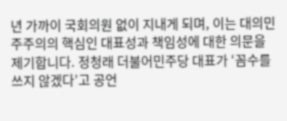년 가까이 국회의원 없이 지내게 되며, 이는 대의민주주의의 핵심인 대표성과 책임성에 대한 의문을 제기합니다. 정청래 더불어민주당 대표가 ‘꼼수를 쓰지 않겠다’고 공언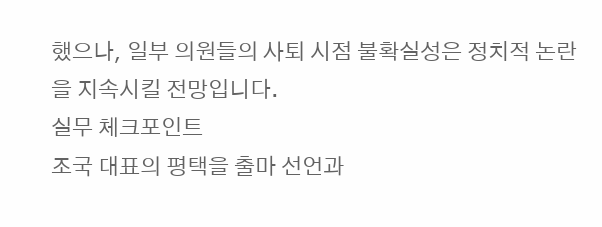했으나, 일부 의원들의 사퇴 시점 불확실성은 정치적 논란을 지속시킬 전망입니다.
실무 체크포인트
조국 대표의 평택을 출마 선언과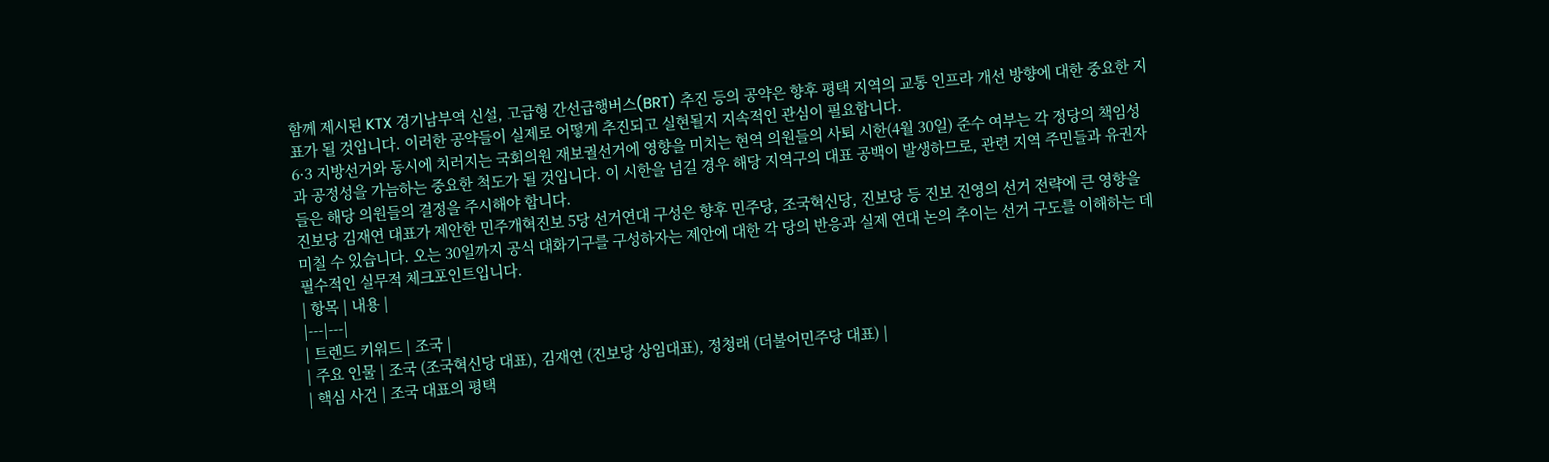함께 제시된 KTX 경기남부역 신설, 고급형 간선급행버스(BRT) 추진 등의 공약은 향후 평택 지역의 교통 인프라 개선 방향에 대한 중요한 지표가 될 것입니다. 이러한 공약들이 실제로 어떻게 추진되고 실현될지 지속적인 관심이 필요합니다.
6·3 지방선거와 동시에 치러지는 국회의원 재보궐선거에 영향을 미치는 현역 의원들의 사퇴 시한(4월 30일) 준수 여부는 각 정당의 책임성과 공정성을 가늠하는 중요한 척도가 될 것입니다. 이 시한을 넘길 경우 해당 지역구의 대표 공백이 발생하므로, 관련 지역 주민들과 유권자들은 해당 의원들의 결정을 주시해야 합니다.
진보당 김재연 대표가 제안한 민주개혁진보 5당 선거연대 구성은 향후 민주당, 조국혁신당, 진보당 등 진보 진영의 선거 전략에 큰 영향을 미칠 수 있습니다. 오는 30일까지 공식 대화기구를 구성하자는 제안에 대한 각 당의 반응과 실제 연대 논의 추이는 선거 구도를 이해하는 데 필수적인 실무적 체크포인트입니다.
| 항목 | 내용 |
|---|---|
| 트렌드 키워드 | 조국 |
| 주요 인물 | 조국 (조국혁신당 대표), 김재연 (진보당 상임대표), 정청래 (더불어민주당 대표) |
| 핵심 사건 | 조국 대표의 평택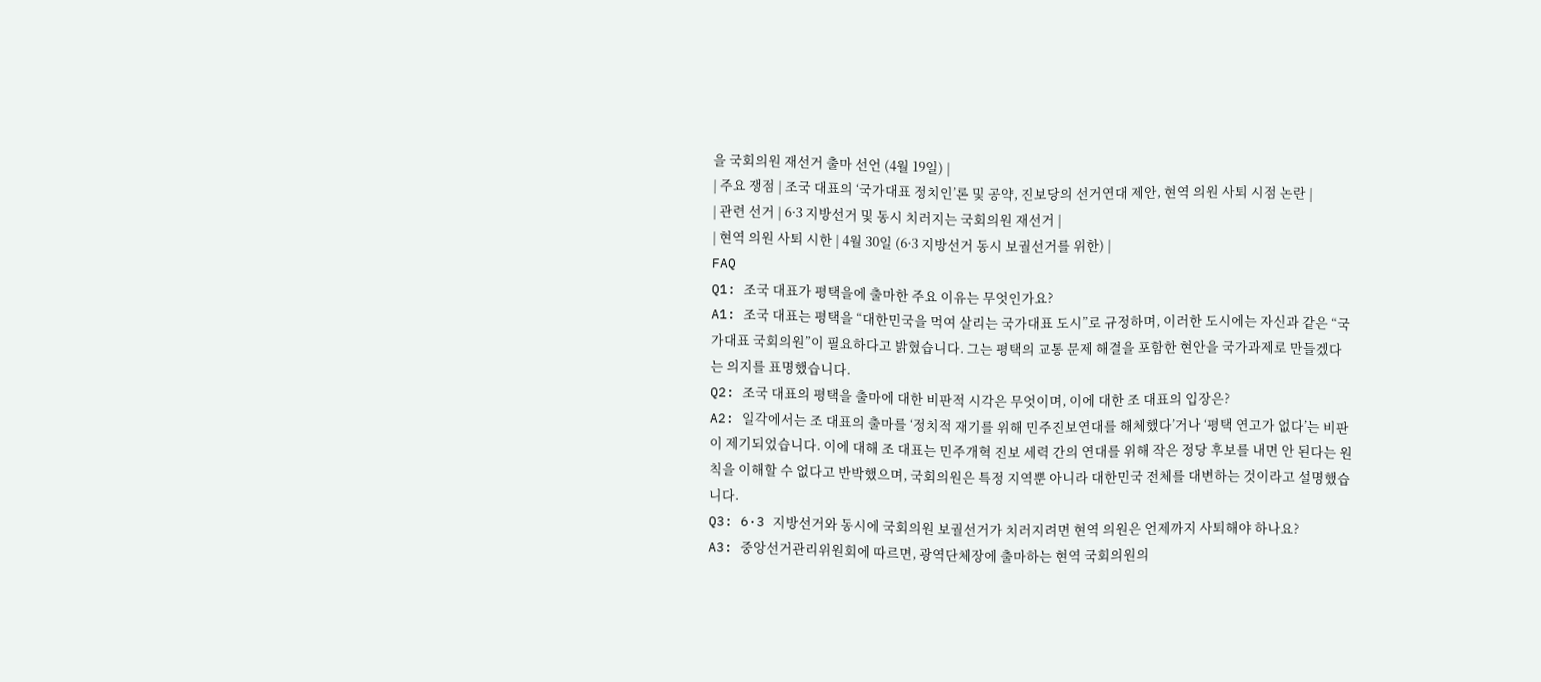을 국회의원 재선거 출마 선언 (4월 19일) |
| 주요 쟁점 | 조국 대표의 ‘국가대표 정치인’론 및 공약, 진보당의 선거연대 제안, 현역 의원 사퇴 시점 논란 |
| 관련 선거 | 6·3 지방선거 및 동시 치러지는 국회의원 재선거 |
| 현역 의원 사퇴 시한 | 4월 30일 (6·3 지방선거 동시 보궐선거를 위한) |
FAQ
Q1: 조국 대표가 평택을에 출마한 주요 이유는 무엇인가요?
A1: 조국 대표는 평택을 “대한민국을 먹여 살리는 국가대표 도시”로 규정하며, 이러한 도시에는 자신과 같은 “국가대표 국회의원”이 필요하다고 밝혔습니다. 그는 평택의 교통 문제 해결을 포함한 현안을 국가과제로 만들겠다는 의지를 표명했습니다.
Q2: 조국 대표의 평택을 출마에 대한 비판적 시각은 무엇이며, 이에 대한 조 대표의 입장은?
A2: 일각에서는 조 대표의 출마를 ‘정치적 재기를 위해 민주진보연대를 해체했다’거나 ‘평택 연고가 없다’는 비판이 제기되었습니다. 이에 대해 조 대표는 민주개혁 진보 세력 간의 연대를 위해 작은 정당 후보를 내면 안 된다는 원칙을 이해할 수 없다고 반박했으며, 국회의원은 특정 지역뿐 아니라 대한민국 전체를 대변하는 것이라고 설명했습니다.
Q3: 6·3 지방선거와 동시에 국회의원 보궐선거가 치러지려면 현역 의원은 언제까지 사퇴해야 하나요?
A3: 중앙선거관리위원회에 따르면, 광역단체장에 출마하는 현역 국회의원의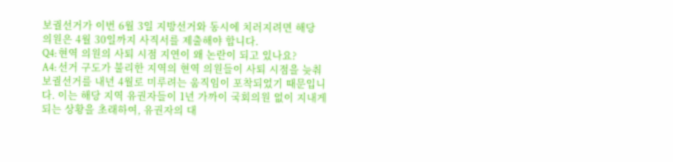보궐선거가 이번 6월 3일 지방선거와 동시에 치러지려면 해당 의원은 4월 30일까지 사직서를 제출해야 합니다.
Q4: 현역 의원의 사퇴 시점 지연이 왜 논란이 되고 있나요?
A4: 선거 구도가 불리한 지역의 현역 의원들이 사퇴 시점을 늦춰 보궐선거를 내년 4월로 미루려는 움직임이 포착되었기 때문입니다. 이는 해당 지역 유권자들이 1년 가까이 국회의원 없이 지내게 되는 상황을 초래하여, 유권자의 대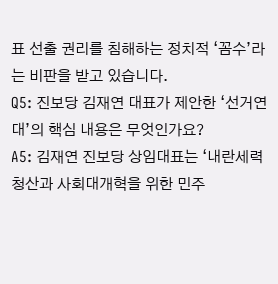표 선출 권리를 침해하는 정치적 ‘꼼수’라는 비판을 받고 있습니다.
Q5: 진보당 김재연 대표가 제안한 ‘선거연대’의 핵심 내용은 무엇인가요?
A5: 김재연 진보당 상임대표는 ‘내란세력 청산과 사회대개혁을 위한 민주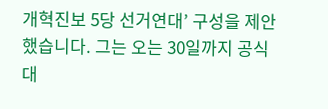개혁진보 5당 선거연대’ 구성을 제안했습니다. 그는 오는 30일까지 공식 대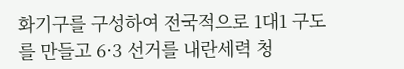화기구를 구성하여 전국적으로 1대1 구도를 만들고 6·3 선거를 내란세력 청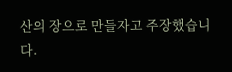산의 장으로 만들자고 주장했습니다.